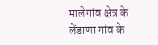मालेगांव क्षेत्र के लेंडाणा गांव के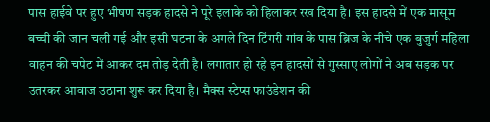पास हाईवे पर हुए भीषण सड़क हादसे ने पूरे इलाके को हिलाकर रख दिया है। इस हादसे में एक मासूम बच्ची की जान चली गई और इसी घटना के अगले दिन टिंगरी गांव के पास ब्रिज के नीचे एक बुजुर्ग महिला वाहन की चपेट में आकर दम तोड़ देती है। लगातार हो रहे इन हादसों से गुस्साए लोगों ने अब सड़क पर उतरकर आवाज उठाना शुरू कर दिया है। मैक्स स्टेप्स फाउंडेशन की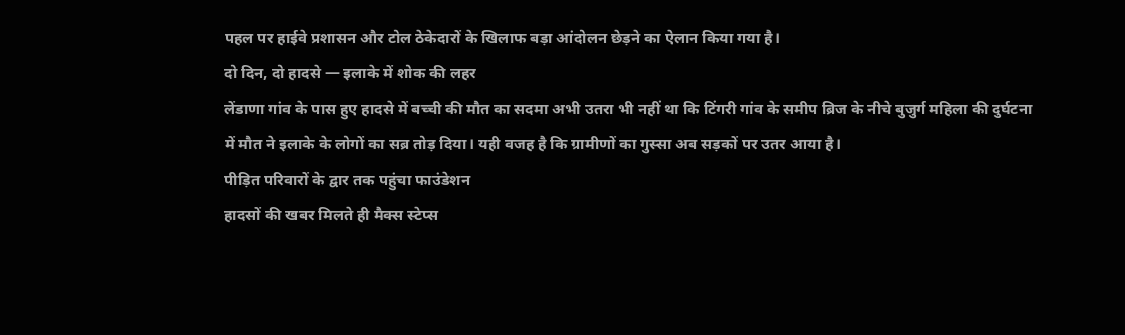पहल पर हाईवे प्रशासन और टोल ठेकेदारों के खिलाफ बड़ा आंदोलन छेड़ने का ऐलान किया गया है।
दो दिन, दो हादसे — इलाके में शोक की लहर
लेंडाणा गांव के पास हुए हादसे में बच्ची की मौत का सदमा अभी उतरा भी नहीं था कि टिंगरी गांव के समीप ब्रिज के नीचे बुजुर्ग महिला की दुर्घटना में मौत ने इलाके के लोगों का सब्र तोड़ दिया। यही वजह है कि ग्रामीणों का गुस्सा अब सड़कों पर उतर आया है।
पीड़ित परिवारों के द्वार तक पहुंचा फाउंडेशन
हादसों की खबर मिलते ही मैक्स स्टेप्स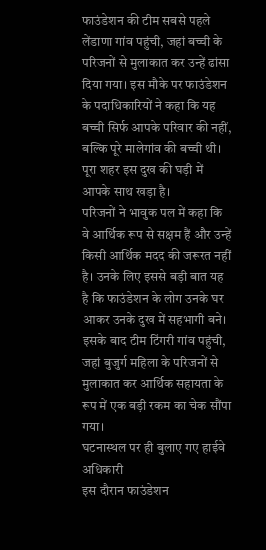फाउंडेशन की टीम सबसे पहले लेंडाणा गांव पहुंची, जहां बच्ची के परिजनों से मुलाकात कर उन्हें ढांसा दिया गया। इस मौके पर फाउंडेशन के पदाधिकारियों ने कहा कि यह बच्ची सिर्फ आपके परिवार की नहीं, बल्कि पूरे मालेगांव की बच्ची थी। पूरा शहर इस दुख की घड़ी में आपके साथ खड़ा है।
परिजनों ने भावुक पल में कहा कि वे आर्थिक रूप से सक्षम हैं और उन्हें किसी आर्थिक मदद की जरूरत नहीं है। उनके लिए इससे बड़ी बात यह है कि फाउंडेशन के लोग उनके घर आकर उनके दुख में सहभागी बने। इसके बाद टीम टिंगरी गांव पहुंची, जहां बुजुर्ग महिला के परिजनों से मुलाकात कर आर्थिक सहायता के रूप में एक बड़ी रकम का चेक सौंपा गया।
घटनास्थल पर ही बुलाए गए हाईवे अधिकारी
इस दौरान फाउंडेशन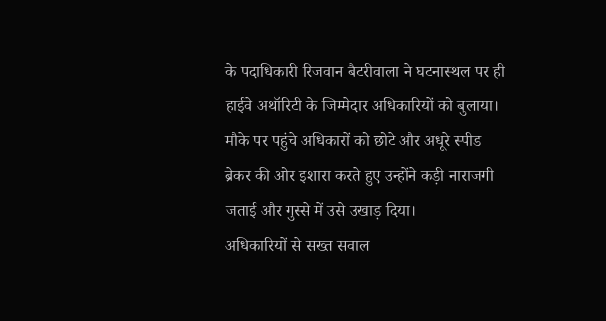के पदाधिकारी रिजवान बैटरीवाला ने घटनास्थल पर ही हाईवे अथॉरिटी के जिम्मेदार अधिकारियों को बुलाया। मौके पर पहुंचे अधिकारों को छोटे और अधूरे स्पीड ब्रेकर की ओर इशारा करते हुए उन्होंने कड़ी नाराजगी जताई और गुस्से में उसे उखाड़ दिया।
अधिकारियों से सख्त सवाल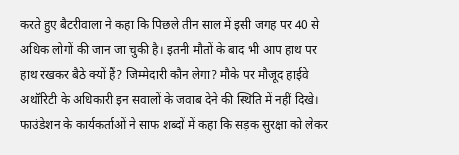करते हुए बैटरीवाला ने कहा कि पिछले तीन साल में इसी जगह पर 40 से अधिक लोगों की जान जा चुकी है। इतनी मौतों के बाद भी आप हाथ पर हाथ रखकर बैठे क्यों हैं? जिम्मेदारी कौन लेगा? मौके पर मौजूद हाईवे अथॉरिटी के अधिकारी इन सवालों के जवाब देने की स्थिति में नहीं दिखे। फाउंडेशन के कार्यकर्ताओं ने साफ शब्दों में कहा कि सड़क सुरक्षा को लेकर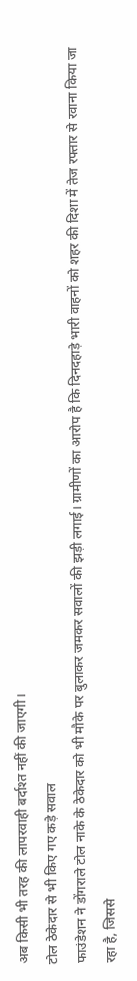अब किसी भी तरह की लापरवाही बर्दाश्त नहीं की जाएगी।
टोल ठेकेदार से भी किए गए कड़े सवाल
फाउंडेशन ने डोंगराले टोल नाके के ठेकेदार को भी मौके पर बुलाकर जमकर सवालों की झड़ी लगाई। ग्रामीणों का आरोप है कि दिनदहाड़े भारी वाहनों को शहर की दिशा में तेज रफ्तार से रवाना किया जा रहा है, जिससे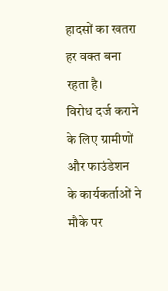हादसों का खतरा हर वक्त बना रहता है।
विरोध दर्ज कराने के लिए ग्रामीणों और फाउंडेशन के कार्यकर्ताओं ने मौके पर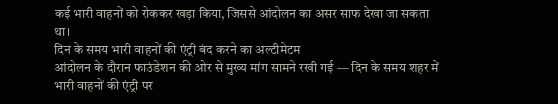कई भारी वाहनों को रोककर खड़ा किया, जिससे आंदोलन का असर साफ देखा जा सकता था।
दिन के समय भारी वाहनों की एंट्री बंद करने का अल्टीमेटम
आंदोलन के दौरान फाउंडेशन की ओर से मुख्य मांग सामने रखी गई — दिन के समय शहर में भारी वाहनों की एंट्री पर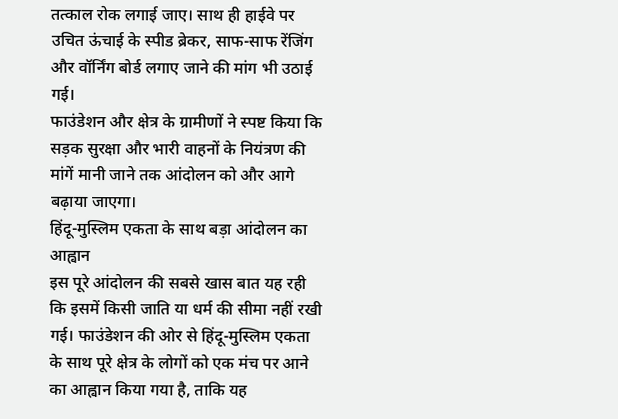तत्काल रोक लगाई जाए। साथ ही हाईवे पर उचित ऊंचाई के स्पीड ब्रेकर, साफ-साफ रेंजिंग और वॉर्निंग बोर्ड लगाए जाने की मांग भी उठाई गई।
फाउंडेशन और क्षेत्र के ग्रामीणों ने स्पष्ट किया कि सड़क सुरक्षा और भारी वाहनों के नियंत्रण की मांगें मानी जाने तक आंदोलन को और आगे बढ़ाया जाएगा।
हिंदू-मुस्लिम एकता के साथ बड़ा आंदोलन का आह्वान
इस पूरे आंदोलन की सबसे खास बात यह रही कि इसमें किसी जाति या धर्म की सीमा नहीं रखी गई। फाउंडेशन की ओर से हिंदू-मुस्लिम एकता के साथ पूरे क्षेत्र के लोगों को एक मंच पर आने का आह्वान किया गया है, ताकि यह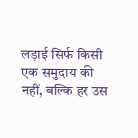लड़ाई सिर्फ किसी एक समुदाय की नहीं, बल्कि हर उस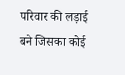परिवार की लड़ाई बने जिसका कोई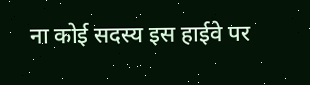ना कोई सदस्य इस हाईवे पर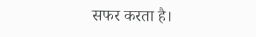सफर करता है।